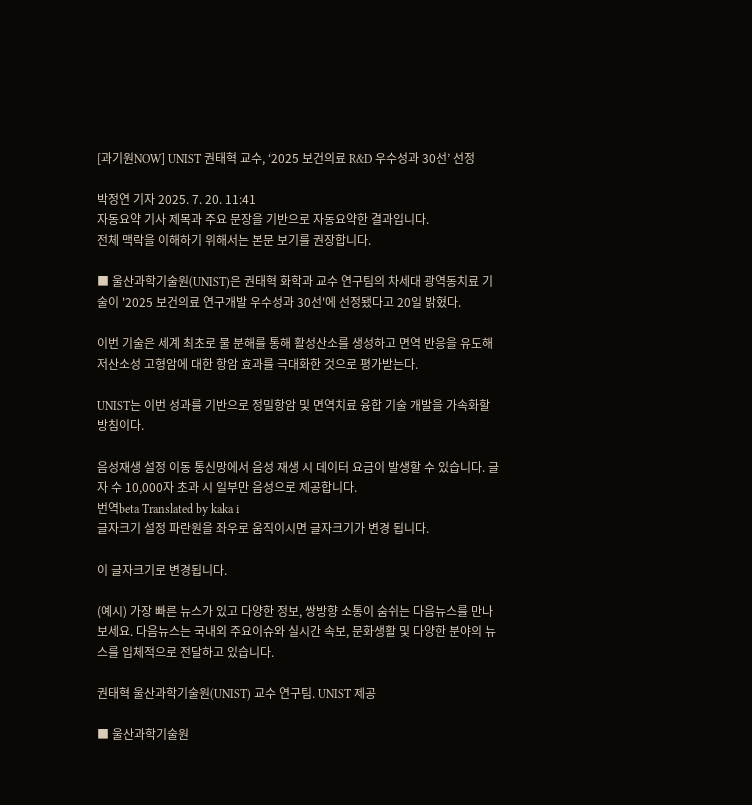[과기원NOW] UNIST 권태혁 교수, ‘2025 보건의료 R&D 우수성과 30선’ 선정

박정연 기자 2025. 7. 20. 11:41
자동요약 기사 제목과 주요 문장을 기반으로 자동요약한 결과입니다.
전체 맥락을 이해하기 위해서는 본문 보기를 권장합니다.

■ 울산과학기술원(UNIST)은 권태혁 화학과 교수 연구팀의 차세대 광역동치료 기술이 '2025 보건의료 연구개발 우수성과 30선'에 선정됐다고 20일 밝혔다.

이번 기술은 세계 최초로 물 분해를 통해 활성산소를 생성하고 면역 반응을 유도해 저산소성 고형암에 대한 항암 효과를 극대화한 것으로 평가받는다.

UNIST는 이번 성과를 기반으로 정밀항암 및 면역치료 융합 기술 개발을 가속화할 방침이다.

음성재생 설정 이동 통신망에서 음성 재생 시 데이터 요금이 발생할 수 있습니다. 글자 수 10,000자 초과 시 일부만 음성으로 제공합니다.
번역beta Translated by kaka i
글자크기 설정 파란원을 좌우로 움직이시면 글자크기가 변경 됩니다.

이 글자크기로 변경됩니다.

(예시) 가장 빠른 뉴스가 있고 다양한 정보, 쌍방향 소통이 숨쉬는 다음뉴스를 만나보세요. 다음뉴스는 국내외 주요이슈와 실시간 속보, 문화생활 및 다양한 분야의 뉴스를 입체적으로 전달하고 있습니다.

권태혁 울산과학기술원(UNIST) 교수 연구팀. UNIST 제공

■ 울산과학기술원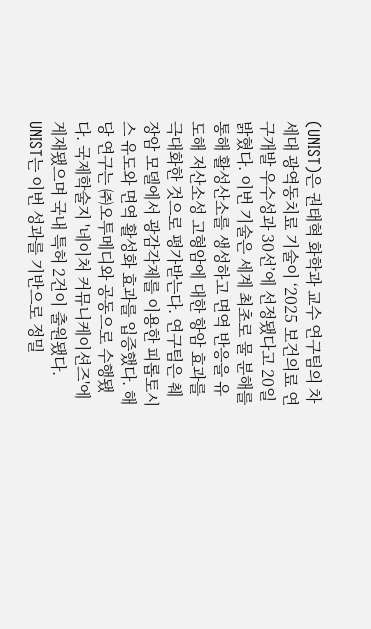(UNIST)은 권태혁 화학과 교수 연구팀의 차세대 광역동치료 기술이 ‘2025 보건의료 연구개발 우수성과 30선’에 선정됐다고 20일 밝혔다. 이번 기술은 세계 최초로 물 분해를 통해 활성산소를 생성하고 면역 반응을 유도해 저산소성 고형암에 대한 항암 효과를 극대화한 것으로 평가받는다. 연구팀은 췌장암 모델에서 광감각제를 이용한 피롭토시스 유도와 면역 활성화 효과를 입증했다. 해당 연구는 ㈜오투메디와 공동으로 수행됐다. 국제학술지 '네이처 커뮤니케이션즈'에 게재됐으며 국내 특허 2건이 출원됐다. UNIST는 이번 성과를 기반으로 정밀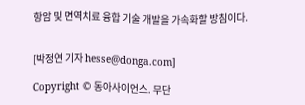항암 및 면역치료 융합 기술 개발을 가속화할 방침이다.


[박정연 기자 hesse@donga.com]

Copyright © 동아사이언스. 무단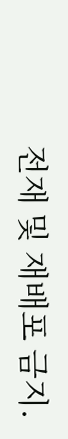전재 및 재배포 금지.